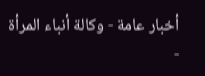أخبار عامة - وكالة أنباء المرأة -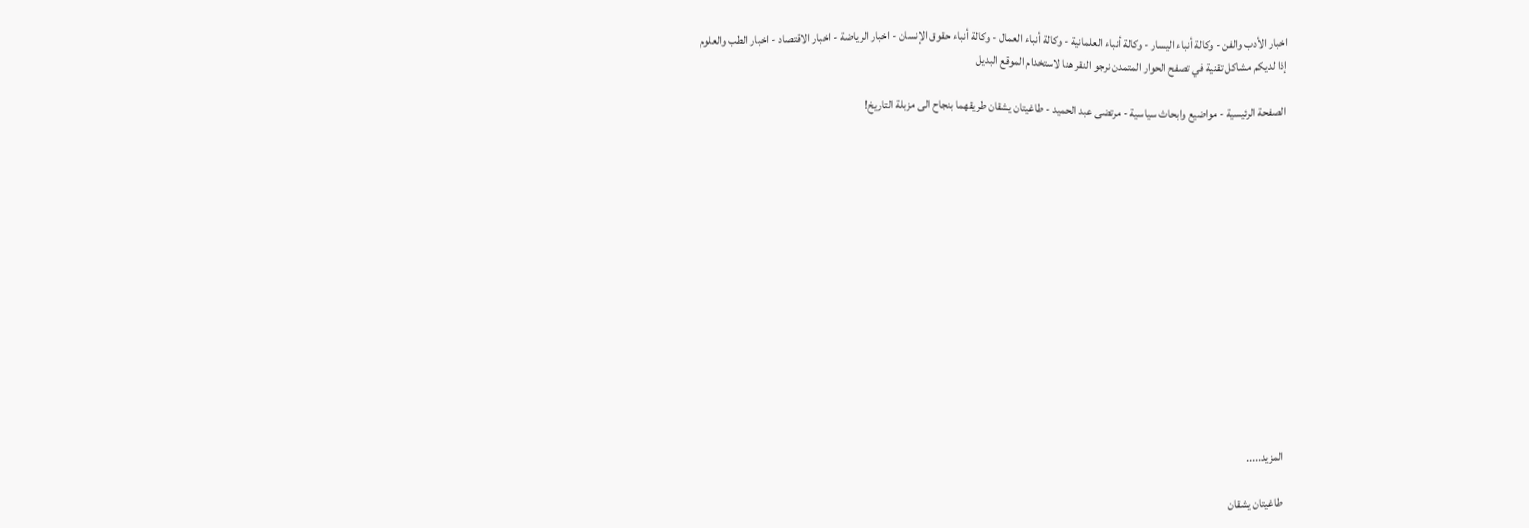اخبار الأدب والفن - وكالة أنباء اليسار - وكالة أنباء العلمانية - وكالة أنباء العمال - وكالة أنباء حقوق الإنسان - اخبار الرياضة - اخبار الاقتصاد - اخبار الطب والعلوم
إذا لديكم مشاكل تقنية في تصفح الحوار المتمدن نرجو النقر هنا لاستخدام الموقع البديل

الصفحة الرئيسية - مواضيع وابحاث سياسية - مرتضى عبد الحميد - طاغيتان يشقان طريقهما بنجاح الى مزبلة التاريخ!














المزيد.....

طاغيتان يشقان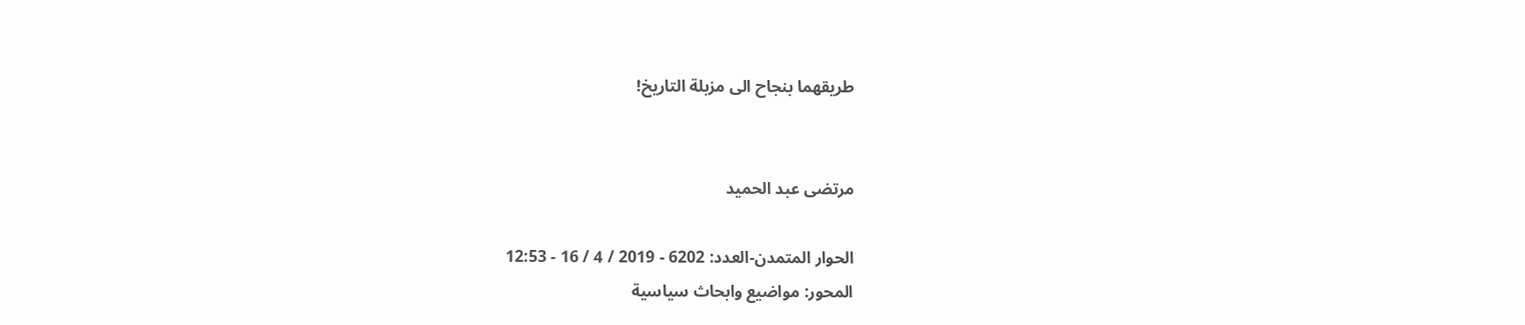طريقهما بنجاح الى مزبلة التاريخ!


مرتضى عبد الحميد

الحوار المتمدن-العدد: 6202 - 2019 / 4 / 16 - 12:53
المحور: مواضيع وابحاث سياسية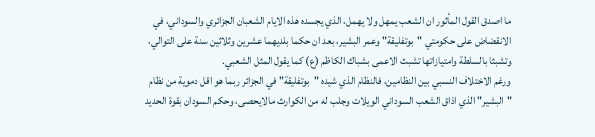ما اصدق القول المأثور ان الشعب يمهل ولا يهمل، الذي يجسده هذه الايام الشعبان الجزائري والسوداني، في الانقضاض على حكومتي "بوتفليقة" وعمر البشير، بعد ان حكما بلديهما عشرين وثلاثين سنة على التوالي، وتشبثا بالسلطة وامتيازاتها تشبث الاعمى بشباك الكاظم (ع) كما يقول المثل الشعبي.
ورغم الاختلاف النسبي بين النظامين، فالنظام الذي شيده "بوتفليقة" في الجزائر ربما هو اقل دموية من نظام "البشير" الذي اذاق الشعب السوداني الويلات وجلب له من الكوارث مالايحصى، وحكم السودان بقوة الحديد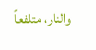والنار، متلفعاً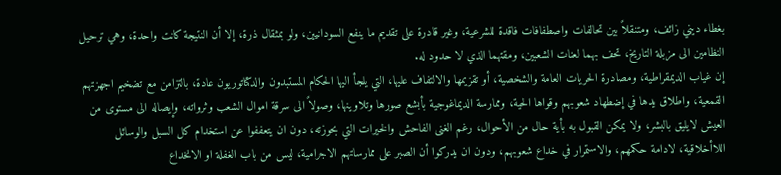بغطاء ديني زائف، ومتنقلاً بين تحالفات واصطفافات فاقدة للشرعية، وغير قادرة على تقديم ما ينفع السودانيين، ولو بمثقال ذرة، إلا أن النتيجة كانت واحدة، وهي ترحيل النظامين الى مزبلة التاريخ، تحف بهما لعنات الشعبين، ومقتهما الذي لا حدود له.
إن غياب الديمقراطية، ومصادرة الحريات العامة والشخصية، أو تقزيمها والالتفاف عليها، التي يلجأ اليها الحكام المستبدون والدكتاتوريون عادة، بالتزامن مع تضخيم اجهزتهم القمعية، واطلاق يدها في إضطهاد شعوبهم وقواها الحية، وممارسة الديماغوجية بأبشع صورها وتلاوينها، وصولاً الى سرقة اموال الشعب وثرواته، وإيصاله الى مستوى من العيش لايليق بالبشر، ولا يمكن القبول به بأية حال من الأحوال، رغم الغنى الفاحش والخيرات التي بحوزته، دون ان يتعففوا عن استخدام كل السبل والوسائل اللاأخلاقية، لادامة حكمهم، والاستمرار في خداع شعوبهم، ودون ان يدركوا أن الصبر على ممارساتهم الاجرامية، ليس من باب الغفلة او الانخداع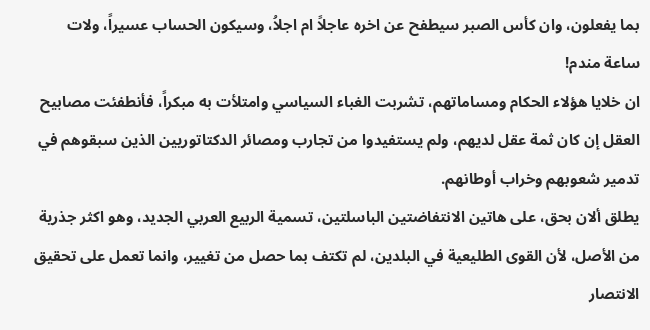بما يفعلون، وان كأس الصبر سيطفح عن اخره عاجلاً ام اجلاُ، وسيكون الحساب عسيراً، ولات ساعة مندم!
ان خلايا هؤلاء الحكام ومساماتهم، تشربت الغباء السياسي وامتلأت به مبكراً، فأنطفئت مصابيح العقل إن كان ثمة عقل لديهم، ولم يستفيدوا من تجارب ومصائر الدكتاتوريين الذين سبقوهم في تدمير شعوبهم وخراب أوطانهم.
يطلق ألان بحق، على هاتين الانتفاضتين الباسلتين، تسمية الربيع العربي الجديد، وهو اكثر جذرية من الأصل، لأن القوى الطليعية في البلدين، لم تكتف بما حصل من تغيير، وانما تعمل على تحقيق الانتصار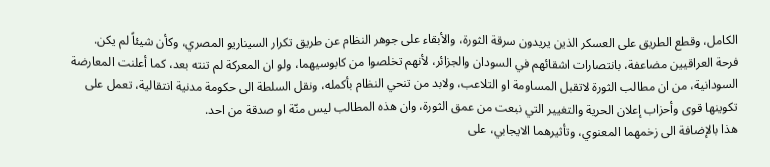الكامل، وقطع الطريق على العسكر الذين يريدون سرقة الثورة، والأبقاء على جوهر النظام عن طريق تكرار السيناريو المصري، وكأن شيئاً لم يكن.
فرحة العراقيين مضاعفة، بانتصارات اشقائهم في السودان والجزائر، لأنهم تخلصوا من كابوسيهما، ولو ان المعركة لم تنته بعد، كما أعلنت المعارضة السودانية، من ان مطالب الثورة لاتقبل المساومة او التلاعب، ولابد من تنحي النظام بأكمله، ونقل السلطة الى حكومة مدنية انتقالية، تعمل على تكوينها قوى وأحزاب إعلان الحرية والتغيير التي نبعت من عمق الثورة، وان هذه المطالب ليس منّة او صدقة من احد.
هذا بالإضافة الى زخمهما المعنوي، وتأثيرهما الايجابي، على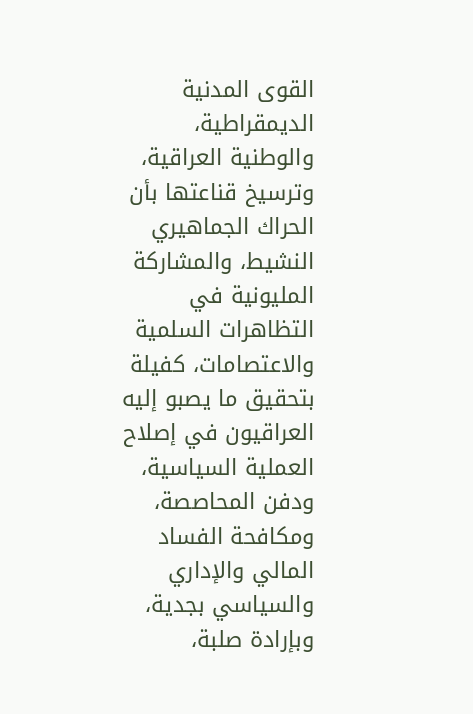القوى المدنية الديمقراطية، والوطنية العراقية، وترسيخ قناعتها بأن الحراك الجماهيري النشيط، والمشاركة المليونية في التظاهرات السلمية والاعتصامات، كفيلة بتحقيق ما يصبو إليه العراقيون في إصلاح العملية السياسية، ودفن المحاصصة، ومكافحة الفساد المالي والإداري والسياسي بجدية، وبإرادة صلبة،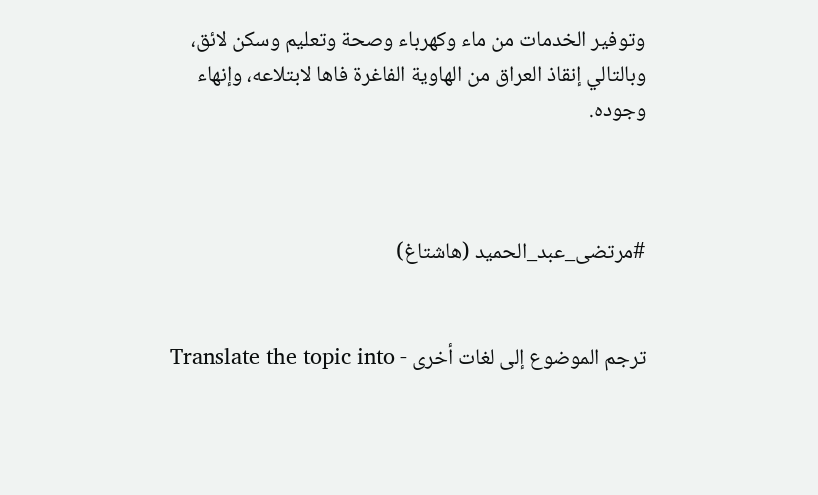وتوفير الخدمات من ماء وكهرباء وصحة وتعليم وسكن لائق، وبالتالي إنقاذ العراق من الهاوية الفاغرة فاها لابتلاعه، وإنهاء وجوده.



#مرتضى_عبد_الحميد (هاشتاغ)


ترجم الموضوع إلى لغات أخرى - Translate the topic into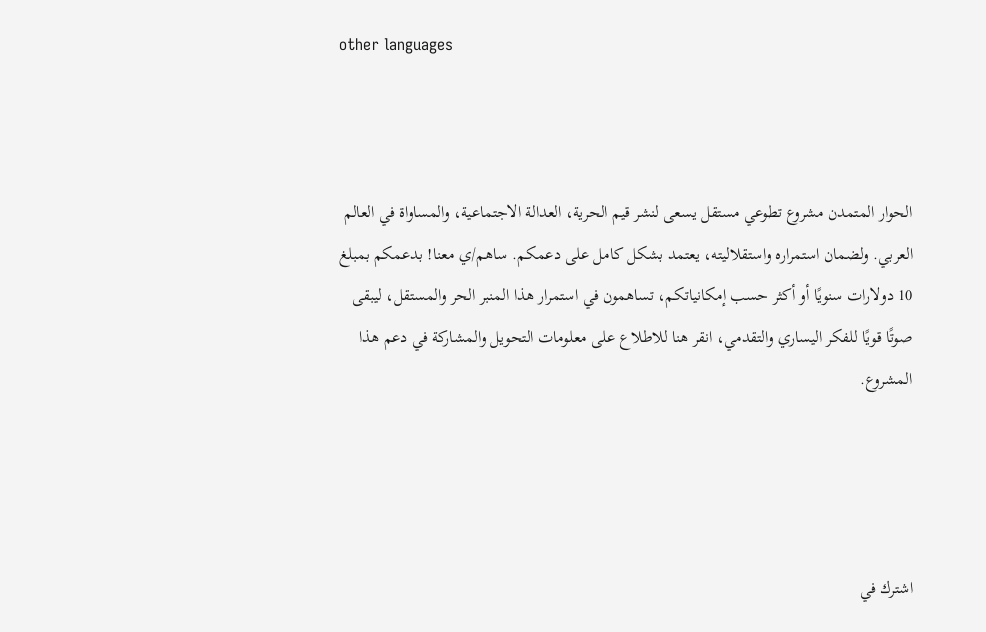other languages



الحوار المتمدن مشروع تطوعي مستقل يسعى لنشر قيم الحرية، العدالة الاجتماعية، والمساواة في العالم العربي. ولضمان استمراره واستقلاليته، يعتمد بشكل كامل على دعمكم. ساهم/ي معنا! بدعمكم بمبلغ 10 دولارات سنويًا أو أكثر حسب إمكانياتكم، تساهمون في استمرار هذا المنبر الحر والمستقل، ليبقى صوتًا قويًا للفكر اليساري والتقدمي، انقر هنا للاطلاع على معلومات التحويل والمشاركة في دعم هذا المشروع.




اشترك في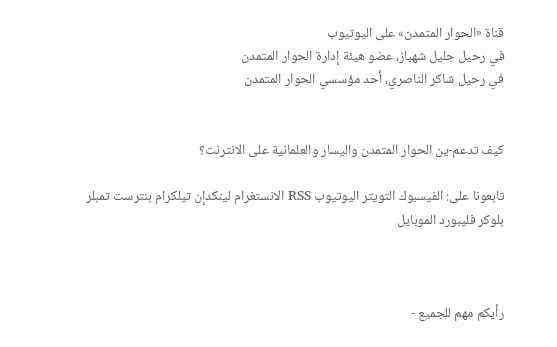قناة «الحوار المتمدن» على اليوتيوب
في رحيل جليل شهباز، عضو هيئة إدارة الحوار المتمدن
في رحيل شاكر الناصري، أحد مؤسسي الحوار المتمدن


كيف تدعم-ين الحوار المتمدن واليسار والعلمانية على الانترنت؟

تابعونا على: الفيسبوك التويتر اليوتيوب RSS الانستغرام لينكدإن تيلكرام بنترست تمبلر بلوكر فليبورد الموبايل



رأيكم مهم للجميع -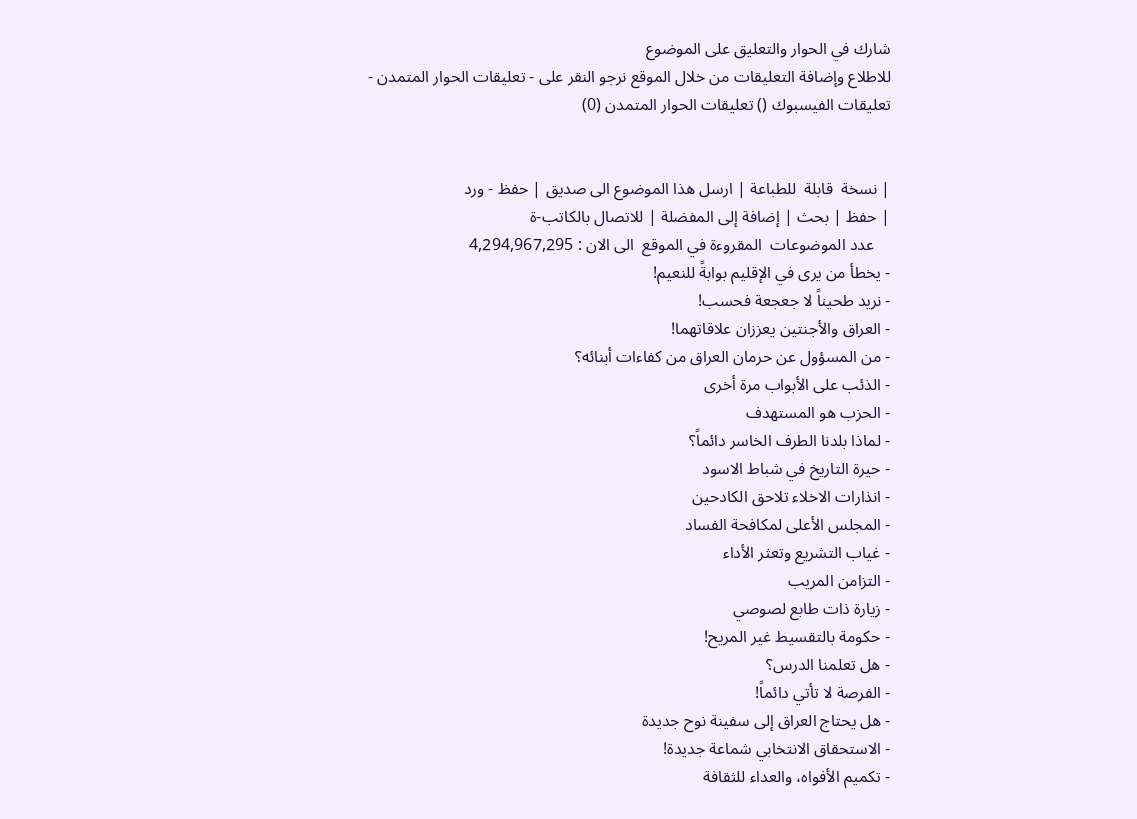شارك في الحوار والتعليق على الموضوع
للاطلاع وإضافة التعليقات من خلال الموقع نرجو النقر على - تعليقات الحوار المتمدن -
تعليقات الفيسبوك () تعليقات الحوار المتمدن (0)


| نسخة  قابلة  للطباعة | ارسل هذا الموضوع الى صديق | حفظ - ورد
| حفظ | بحث | إضافة إلى المفضلة | للاتصال بالكاتب-ة
    عدد الموضوعات  المقروءة في الموقع  الى الان : 4,294,967,295
- يخطأ من يرى في الإقليم بوابةً للنعيم!
- نريد طحيناً لا جعجعة فحسب!
- العراق والأجنتين يعززان علاقاتهما!
- من المسؤول عن حرمان العراق من كفاءات أبنائه؟
- الذئب على الأبواب مرة أخرى
- الحزب هو المستهدف
- لماذا بلدنا الطرف الخاسر دائماً؟
- حيرة التاريخ في شباط الاسود
- انذارات الاخلاء تلاحق الكادحين
- المجلس الأعلى لمكافحة الفساد
- غياب التشريع وتعثر الأداء
- التزامن المريب
- زيارة ذات طابع لصوصي
- حكومة بالتقسيط غير المريح!
- هل تعلمنا الدرس؟
- الفرصة لا تأتي دائماً!
- هل يحتاج العراق إلى سفينة نوح جديدة
- الاستحقاق الانتخابي شماعة جديدة!
- تكميم الأفواه، والعداء للثقافة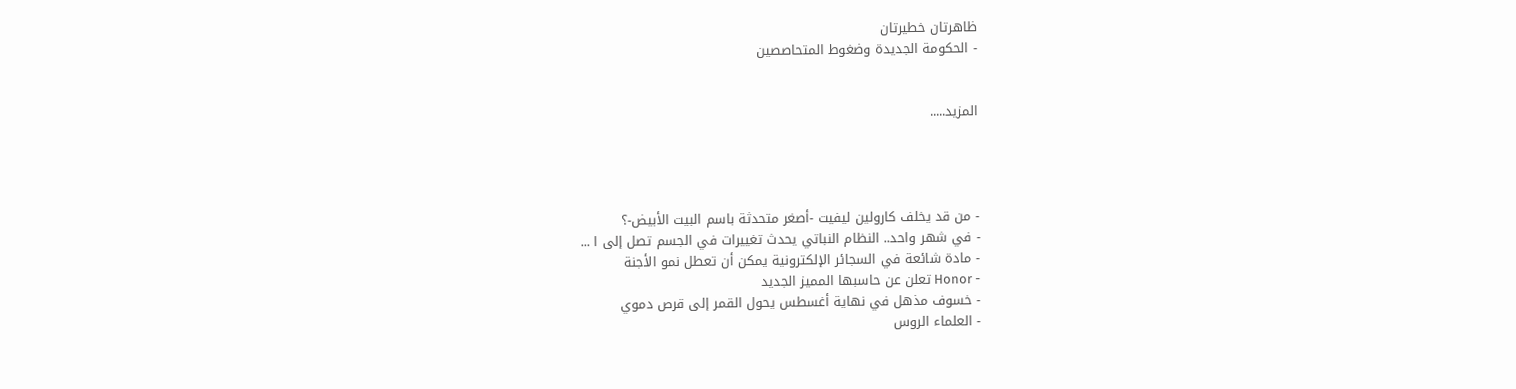ظاهرتان خطيرتان
- الحكومة الجديدة وضغوط المتحاصصين


المزيد.....




- من قد يخلف كارولين ليفيت -أصغر متحدثة باسم البيت الأبيض-؟
- في شهر واحد.. النظام النباتي يحدث تغييرات في الجسم تصل إلى ا ...
- مادة شائعة في السجائر الإلكترونية يمكن أن تعطل نمو الأجنة
- Honor تعلن عن حاسبها المميز الجديد
- خسوف مذهل في نهاية أغسطس يحول القمر إلى قرص دموي
- العلماء الروس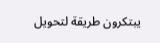يبتكرون طريقة لتحويل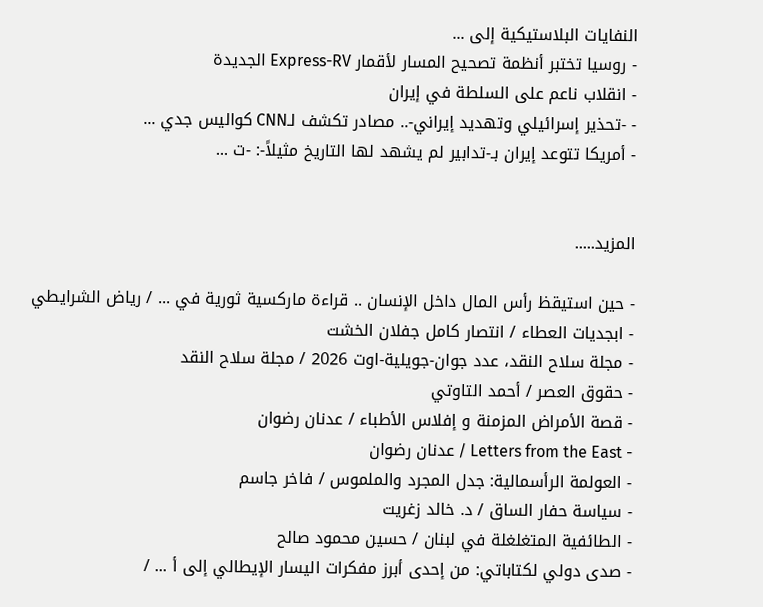النفايات البلاستيكية إلى ...
- روسيا تختبر أنظمة تصحيح المسار لأقمار Express-RV الجديدة
- انقلاب ناعم على السلطة في إيران
- -تحذير إسرائيلي وتهديد إيراني-.. مصادر تكشف لـCNN كواليس جدي ...
- أمريكا تتوعد إيران بـ-تدابير لم يشهد لها التاريخ مثيلاً-: -ت ...


المزيد.....

- حين استيقظ رأس المال داخل الإنسان .. قراءة ماركسية ثورية في ... / رياض الشرايطي
- ابجديات العطاء / انتصار كامل جفلان الخشت
- مجلة سلاح النقد، عدد جوان-جويلية-اوت 2026 / مجلة سلاح النقد
- حقوق العصر / أحمد التاوتي
- قصة الأمراض المزمنة و إفلاس الأطباء / عدنان رضوان
- Letters from the East / عدنان رضوان
- العولمة الرأسمالية: جدل المجرد والملموس / فاخر جاسم
- سياسة حفار الساق / د. خالد زغريت
- الطائفية المتغلغلة في لبنان / حسين محمود صالح
- صدى دولي لكتاباتي: من إحدى أبرز مفكرات اليسار الإيطالي إلى أ ... /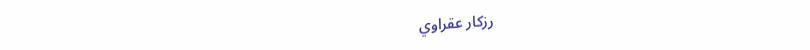رزكار عقراوي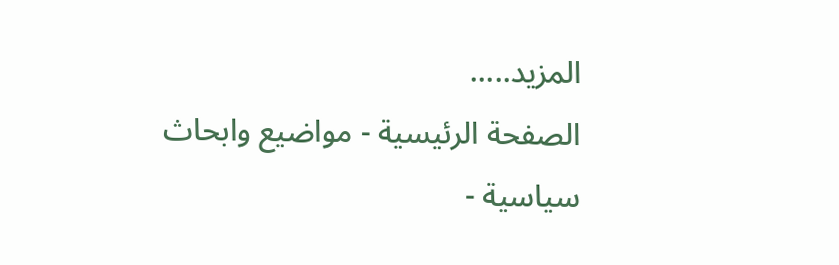المزيد.....
الصفحة الرئيسية - مواضيع وابحاث سياسية -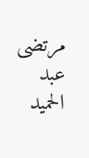مرتضى عبد الحميد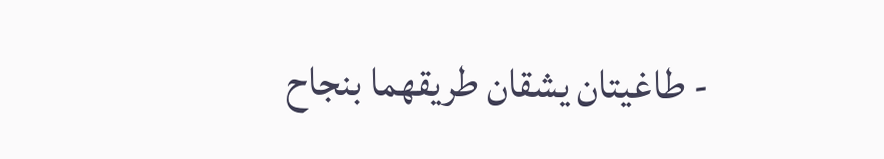- طاغيتان يشقان طريقهما بنجاح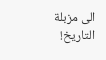الى مزبلة التاريخ!